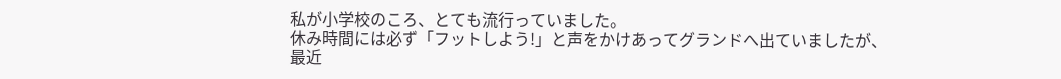私が小学校のころ、とても流行っていました。
休み時間には必ず「フットしよう!」と声をかけあってグランドへ出ていましたが、最近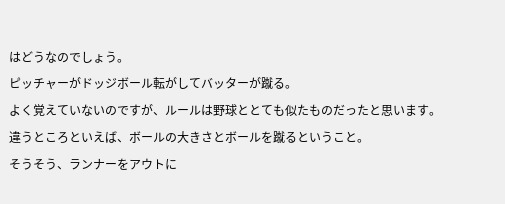はどうなのでしょう。
ピッチャーがドッジボール転がしてバッターが蹴る。
よく覚えていないのですが、ルールは野球ととても似たものだったと思います。
違うところといえば、ボールの大きさとボールを蹴るということ。
そうそう、ランナーをアウトに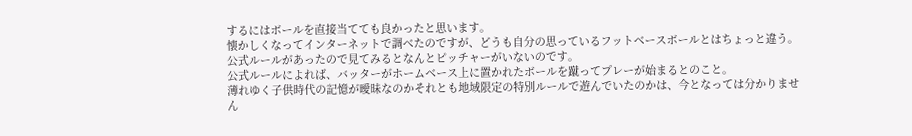するにはボールを直接当てても良かったと思います。
懐かしくなってインターネットで調べたのですが、どうも自分の思っているフットベースボールとはちょっと違う。
公式ルールがあったので見てみるとなんとピッチャーがいないのです。
公式ルールによれば、バッターがホームベース上に置かれたボールを蹴ってプレーが始まるとのこと。
薄れゆく子供時代の記憶が曖昧なのかそれとも地域限定の特別ルールで遊んでいたのかは、今となっては分かりません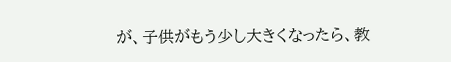が、子供がもう少し大きくなったら、教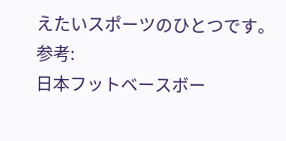えたいスポーツのひとつです。
参考:
日本フットベースボー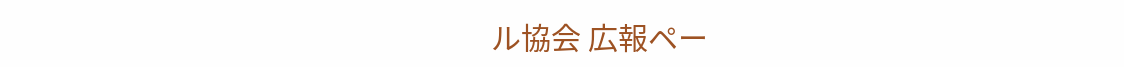ル協会 広報ペー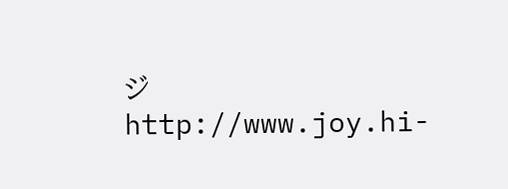ジ
http://www.joy.hi-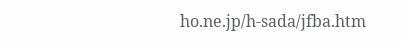ho.ne.jp/h-sada/jfba.htm